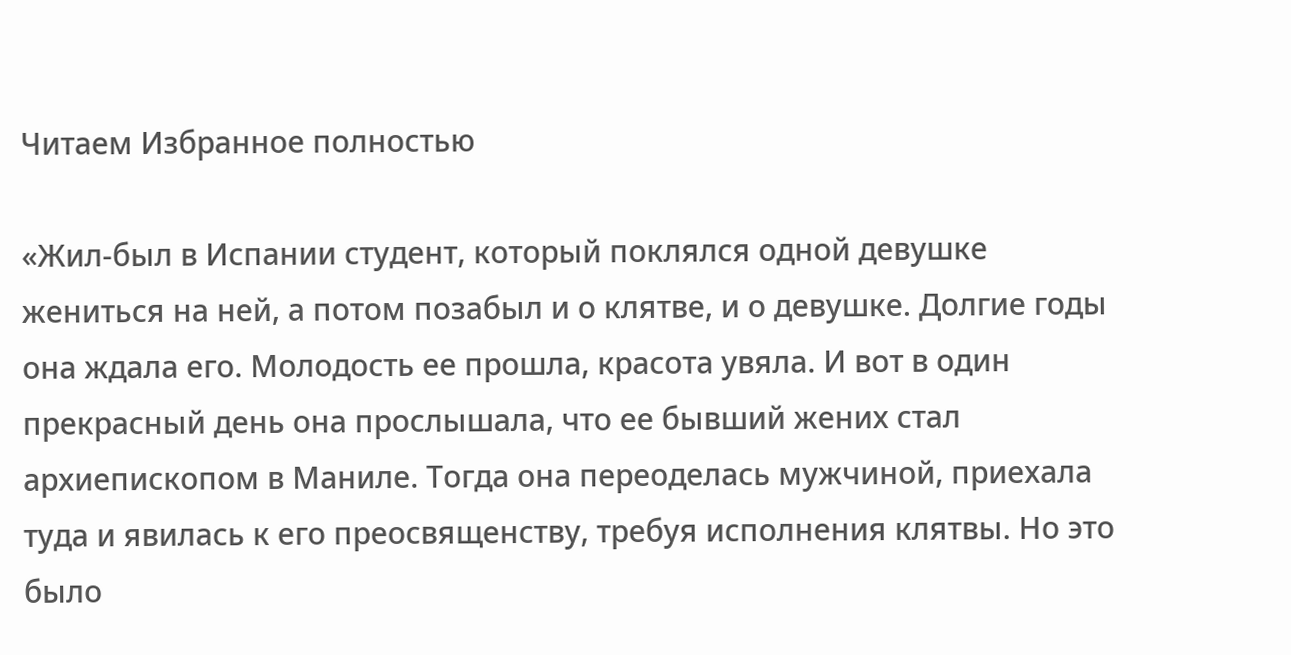Читаем Избранное полностью

«Жил-был в Испании студент, который поклялся одной девушке жениться на ней, а потом позабыл и о клятве, и о девушке. Долгие годы она ждала его. Молодость ее прошла, красота увяла. И вот в один прекрасный день она прослышала, что ее бывший жених стал архиепископом в Маниле. Тогда она переоделась мужчиной, приехала туда и явилась к его преосвященству, требуя исполнения клятвы. Но это было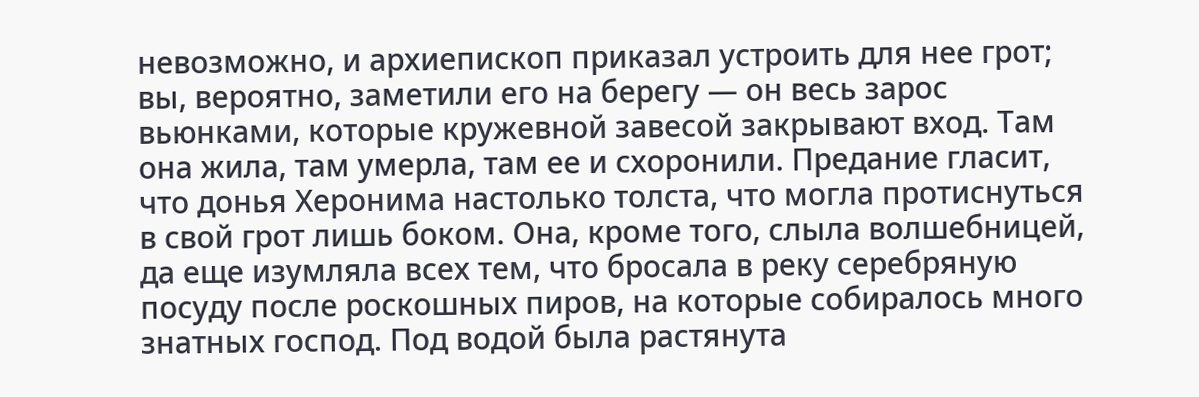невозможно, и архиепископ приказал устроить для нее грот; вы, вероятно, заметили его на берегу — он весь зарос вьюнками, которые кружевной завесой закрывают вход. Там она жила, там умерла, там ее и схоронили. Предание гласит, что донья Херонима настолько толста, что могла протиснуться в свой грот лишь боком. Она, кроме того, слыла волшебницей, да еще изумляла всех тем, что бросала в реку серебряную посуду после роскошных пиров, на которые собиралось много знатных господ. Под водой была растянута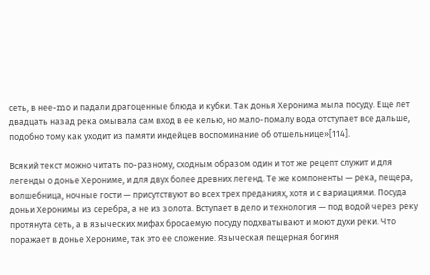сеть, в нее-mo и падали драгоценные блюда и кубки. Так донья Херонима мыла посуду. Еще лет двадцать назад река омывала сам вход в ее келью, но мало-помалу вода отступает все дальше, подобно тому как уходит из памяти индейцев воспоминание об отшельнице»[114].

Всякий текст можно читать по-разному, сходным образом один и тот же рецепт служит и для легенды о донье Херониме, и для двух более древних легенд. Те же компоненты — река, пещера, волшебница, ночные гости — присутствуют во всех трех преданиях, хотя и с вариациями. Посуда доньи Херонимы из серебра, а не из золота. Вступает в дело и технология — под водой через реку протянута сеть, а в языческих мифах бросаемую посуду подхватывают и моют духи реки. Что поражает в донье Херониме, так это ее сложение. Языческая пещерная богиня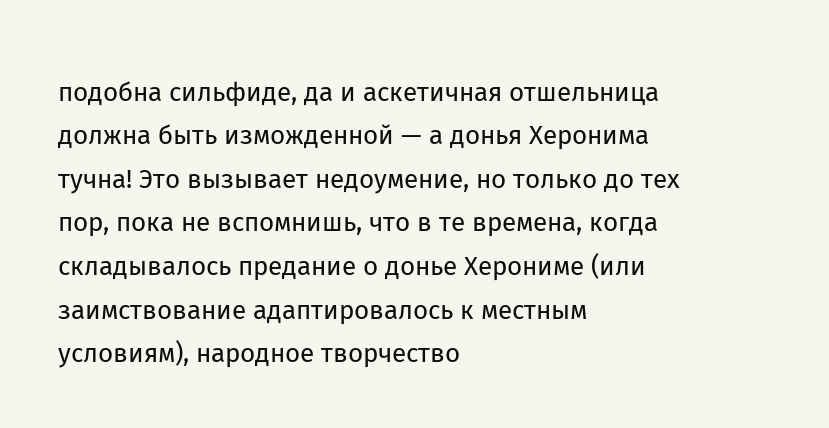подобна сильфиде, да и аскетичная отшельница должна быть изможденной — а донья Херонима тучна! Это вызывает недоумение, но только до тех пор, пока не вспомнишь, что в те времена, когда складывалось предание о донье Херониме (или заимствование адаптировалось к местным условиям), народное творчество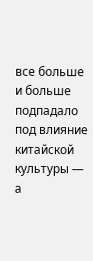все больше и больше подпадало под влияние китайской культуры — а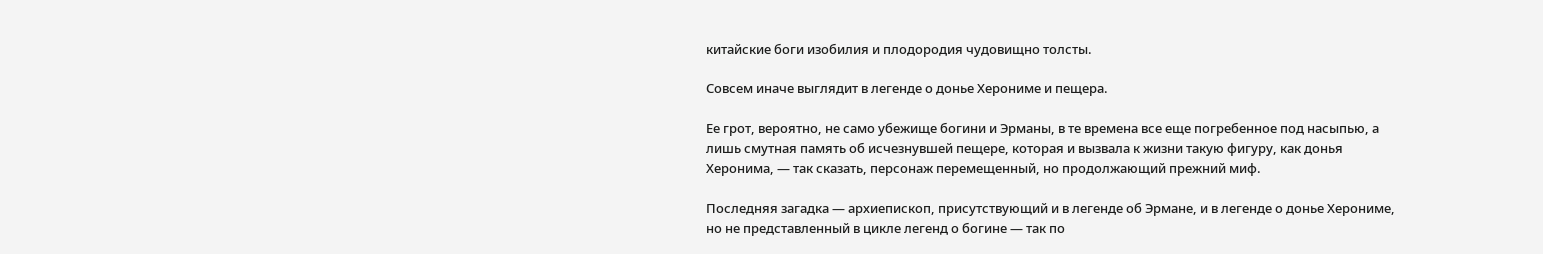китайские боги изобилия и плодородия чудовищно толсты.

Совсем иначе выглядит в легенде о донье Херониме и пещера.

Ее грот, вероятно, не само убежище богини и Эрманы, в те времена все еще погребенное под насыпью, а лишь смутная память об исчезнувшей пещере, которая и вызвала к жизни такую фигуру, как донья Херонима, — так сказать, персонаж перемещенный, но продолжающий прежний миф.

Последняя загадка — архиепископ, присутствующий и в легенде об Эрмане, и в легенде о донье Херониме, но не представленный в цикле легенд о богине — так по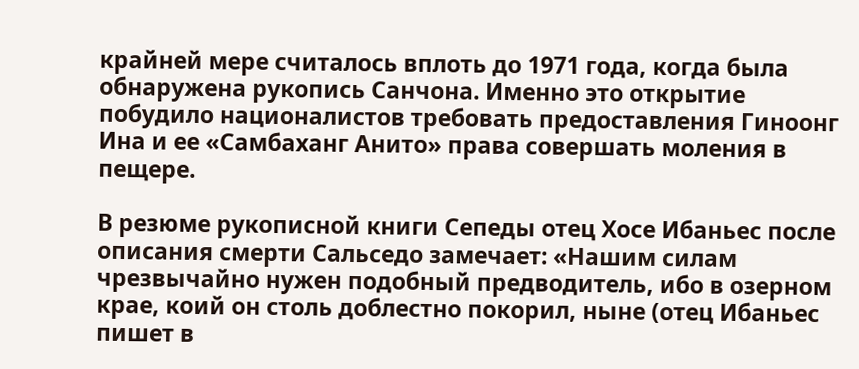крайней мере считалось вплоть до 1971 года, когда была обнаружена рукопись Санчона. Именно это открытие побудило националистов требовать предоставления Гиноонг Ина и ее «Самбаханг Анито» права совершать моления в пещере.

В резюме рукописной книги Сепеды отец Хосе Ибаньес после описания смерти Сальседо замечает: «Нашим силам чрезвычайно нужен подобный предводитель, ибо в озерном крае, коий он столь доблестно покорил, ныне (отец Ибаньес пишет в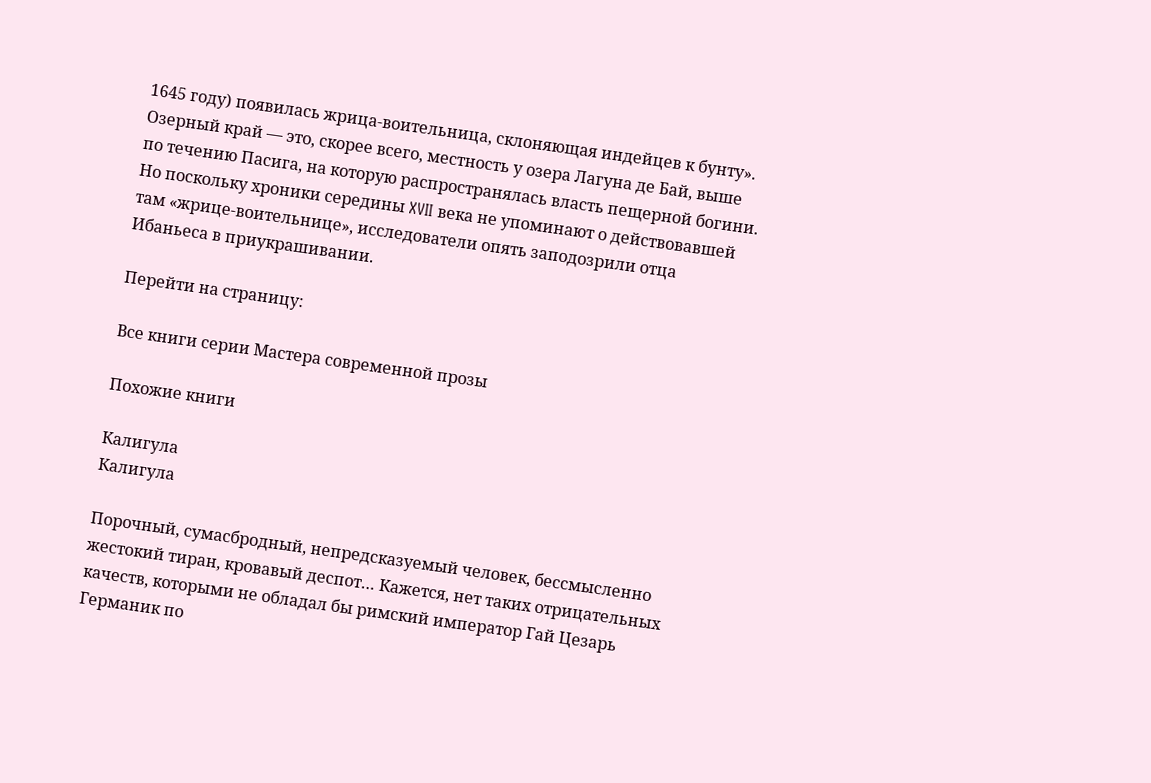1645 году) появилась жрица-воительница, склоняющая индейцев к бунту». Озерный край — это, скорее всего, местность у озера Лагуна де Бай, выше по течению Пасига, на которую распространялась власть пещерной богини. Но поскольку хроники середины XVII века не упоминают о действовавшей там «жрице-воительнице», исследователи опять заподозрили отца Ибаньеса в приукрашивании.

Перейти на страницу:

Все книги серии Мастера современной прозы

Похожие книги

Калигула
Калигула

Порочный, сумасбродный, непредсказуемый человек, бессмысленно жестокий тиран, кровавый деспот… Кажется, нет таких отрицательных качеств, которыми не обладал бы римский император Гай Цезарь Германик по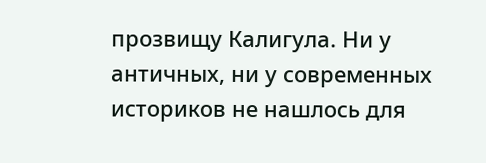прозвищу Калигула. Ни у античных, ни у современных историков не нашлось для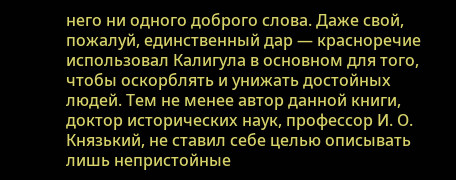него ни одного доброго слова. Даже свой, пожалуй, единственный дар — красноречие использовал Калигула в основном для того, чтобы оскорблять и унижать достойных людей. Тем не менее автор данной книги, доктор исторических наук, профессор И. О. Князький, не ставил себе целью описывать лишь непристойные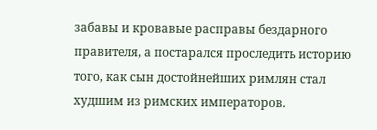забавы и кровавые расправы бездарного правителя, а постарался проследить историю того, как сын достойнейших римлян стал худшим из римских императоров.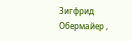Зигфрид Обермайер ,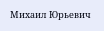Михаил Юрьевич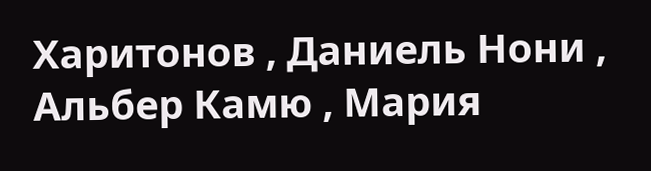Харитонов , Даниель Нони , Альбер Камю , Мария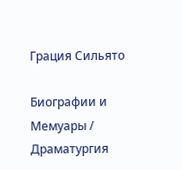Грация Сильято

Биографии и Мемуары / Драматургия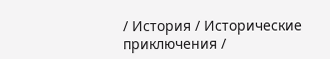/ История / Исторические приключения /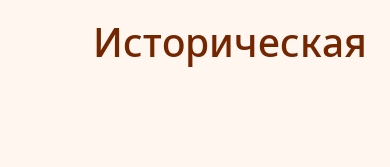Историческая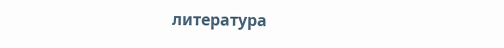литература